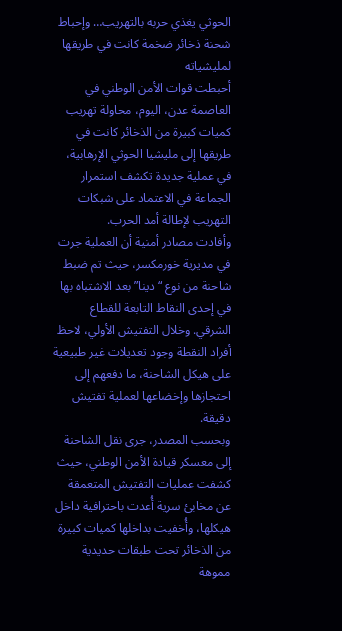الحوثي يغذي حربه بالتهريب… وإحباط شحنة ذخائر ضخمة كانت في طريقها لمليشياته
أحبطت قوات الأمن الوطني في العاصمة عدن، اليوم، محاولة تهريب كميات كبيرة من الذخائر كانت في طريقها إلى مليشيا الحوثي الإرهابية، في عملية جديدة تكشف استمرار الجماعة في الاعتماد على شبكات التهريب لإطالة أمد الحرب.
وأفادت مصادر أمنية أن العملية جرت في مديرية خورمكسر، حيث تم ضبط شاحنة من نوع “دينا” بعد الاشتباه بها في إحدى النقاط التابعة للقطاع الشرقي. وخلال التفتيش الأولي، لاحظ أفراد النقطة وجود تعديلات غير طبيعية على هيكل الشاحنة، ما دفعهم إلى احتجازها وإخضاعها لعملية تفتيش دقيقة.
وبحسب المصدر، جرى نقل الشاحنة إلى معسكر قيادة الأمن الوطني، حيث كشفت عمليات التفتيش المتعمقة عن مخابئ سرية أُعدت باحترافية داخل هيكلها، وأُخفيت بداخلها كميات كبيرة من الذخائر تحت طبقات حديدية مموهة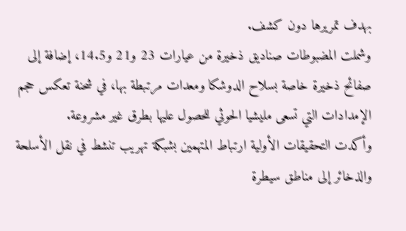بهدف تمريرها دون كشف.
وشملت المضبوطات صناديق ذخيرة من عيارات 23 و21 و14.5، إضافة إلى صفائح ذخيرة خاصة بسلاح الدوشكا ومعدات مرتبطة بها، في شحنة تعكس حجم الإمدادات التي تسعى مليشيا الحوثي للحصول عليها بطرق غير مشروعة.
وأكدت التحقيقات الأولية ارتباط المتهمين بشبكة تهريب تنشط في نقل الأسلحة والذخائر إلى مناطق سيطرة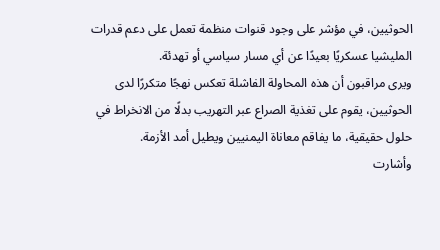الحوثيين، في مؤشر على وجود قنوات منظمة تعمل على دعم قدرات المليشيا عسكريًا بعيدًا عن أي مسار سياسي أو تهدئة.
ويرى مراقبون أن هذه المحاولة الفاشلة تعكس نهجًا متكررًا لدى الحوثيين، يقوم على تغذية الصراع عبر التهريب بدلًا من الانخراط في حلول حقيقية، ما يفاقم معاناة اليمنيين ويطيل أمد الأزمة.
وأشارت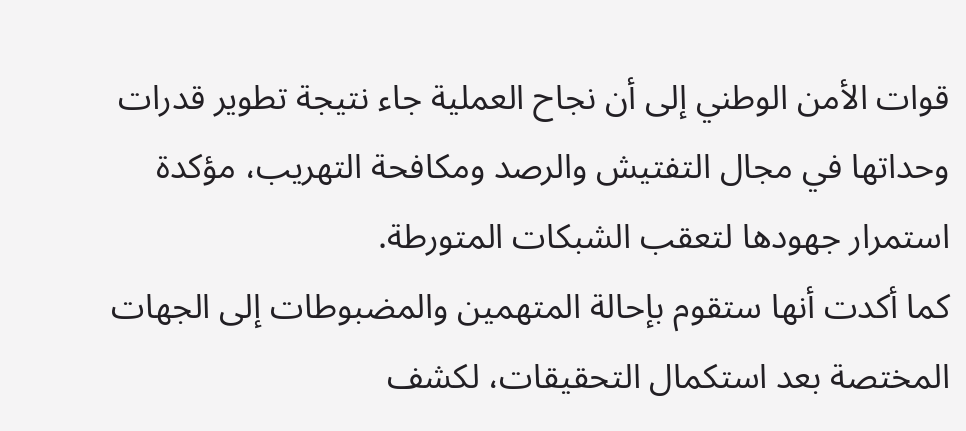قوات الأمن الوطني إلى أن نجاح العملية جاء نتيجة تطوير قدرات وحداتها في مجال التفتيش والرصد ومكافحة التهريب، مؤكدة استمرار جهودها لتعقب الشبكات المتورطة.
كما أكدت أنها ستقوم بإحالة المتهمين والمضبوطات إلى الجهات المختصة بعد استكمال التحقيقات، لكشف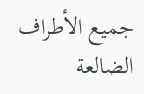جميع الأطراف الضالعة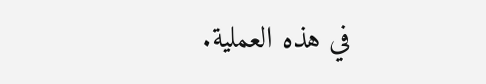في هذه العملية.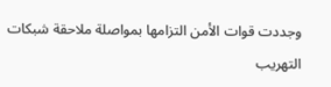وجددت قوات الأمن التزامها بمواصلة ملاحقة شبكات التهريب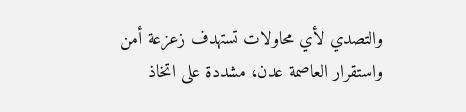والتصدي لأي محاولات تستهدف زعزعة أمن واستقرار العاصمة عدن، مشددة على اتخاذ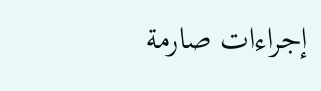إجراءات صارمة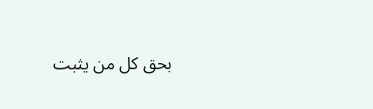بحق كل من يثبت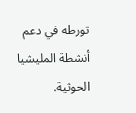تورطه في دعم أنشطة المليشيا الحوثية.